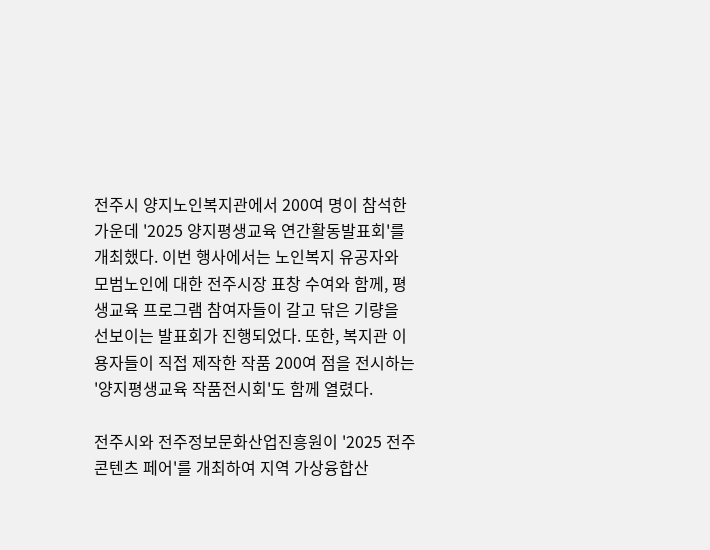전주시 양지노인복지관에서 200여 명이 참석한 가운데 '2025 양지평생교육 연간활동발표회'를 개최했다. 이번 행사에서는 노인복지 유공자와 모범노인에 대한 전주시장 표창 수여와 함께, 평생교육 프로그램 참여자들이 갈고 닦은 기량을 선보이는 발표회가 진행되었다. 또한, 복지관 이용자들이 직접 제작한 작품 200여 점을 전시하는 '양지평생교육 작품전시회'도 함께 열렸다.

전주시와 전주정보문화산업진흥원이 '2025 전주 콘텐츠 페어'를 개최하여 지역 가상융합산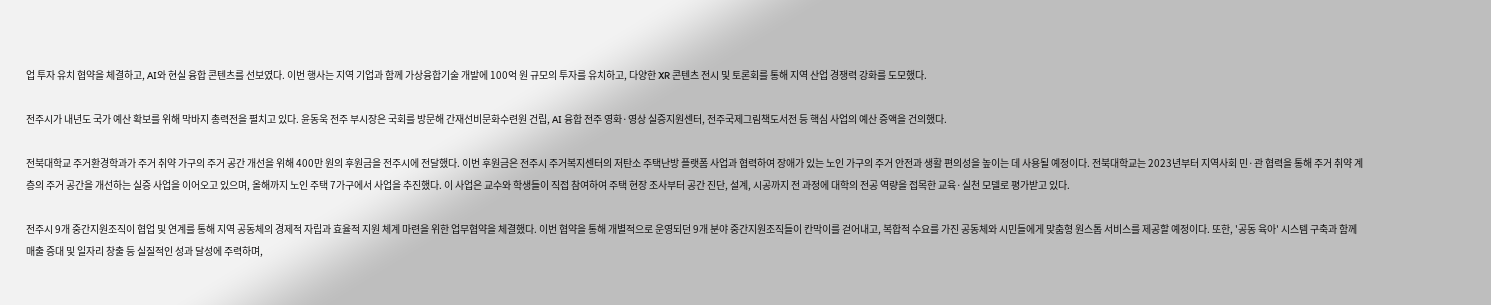업 투자 유치 협약을 체결하고, AI와 현실 융합 콘텐츠를 선보였다. 이번 행사는 지역 기업과 함께 가상융합기술 개발에 100억 원 규모의 투자를 유치하고, 다양한 XR 콘텐츠 전시 및 토론회를 통해 지역 산업 경쟁력 강화를 도모했다.

전주시가 내년도 국가 예산 확보를 위해 막바지 총력전을 펼치고 있다. 윤동욱 전주 부시장은 국회를 방문해 간재선비문화수련원 건립, AI 융합 전주 영화·영상 실증지원센터, 전주국제그림책도서전 등 핵심 사업의 예산 증액을 건의했다.

전북대학교 주거환경학과가 주거 취약 가구의 주거 공간 개선을 위해 400만 원의 후원금을 전주시에 전달했다. 이번 후원금은 전주시 주거복지센터의 저탄소 주택난방 플랫폼 사업과 협력하여 장애가 있는 노인 가구의 주거 안전과 생활 편의성을 높이는 데 사용될 예정이다. 전북대학교는 2023년부터 지역사회 민·관 협력을 통해 주거 취약 계층의 주거 공간을 개선하는 실증 사업을 이어오고 있으며, 올해까지 노인 주택 7가구에서 사업을 추진했다. 이 사업은 교수와 학생들이 직접 참여하여 주택 현장 조사부터 공간 진단, 설계, 시공까지 전 과정에 대학의 전공 역량을 접목한 교육·실천 모델로 평가받고 있다.

전주시 9개 중간지원조직이 협업 및 연계를 통해 지역 공동체의 경제적 자립과 효율적 지원 체계 마련을 위한 업무협약을 체결했다. 이번 협약을 통해 개별적으로 운영되던 9개 분야 중간지원조직들이 칸막이를 걷어내고, 복합적 수요를 가진 공동체와 시민들에게 맞춤형 원스톱 서비스를 제공할 예정이다. 또한, '공동 육아' 시스템 구축과 함께 매출 증대 및 일자리 창출 등 실질적인 성과 달성에 주력하며,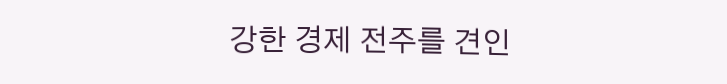강한 경제 전주를 견인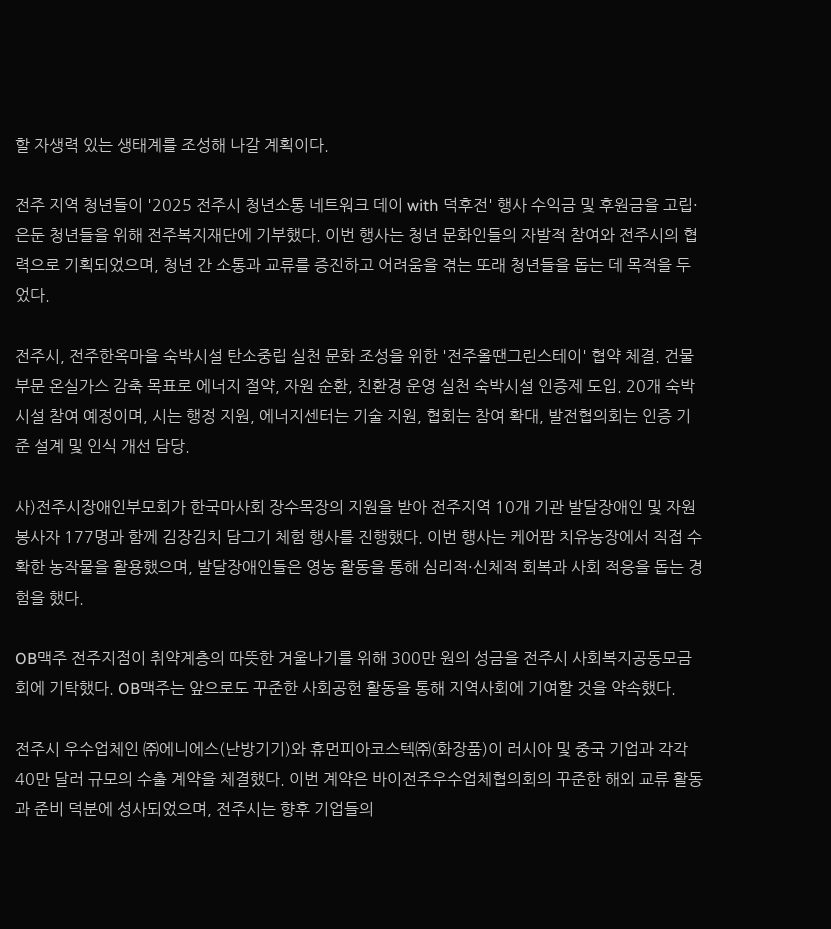할 자생력 있는 생태계를 조성해 나갈 계획이다.

전주 지역 청년들이 '2025 전주시 청년소통 네트워크 데이 with 덕후전' 행사 수익금 및 후원금을 고립·은둔 청년들을 위해 전주복지재단에 기부했다. 이번 행사는 청년 문화인들의 자발적 참여와 전주시의 협력으로 기획되었으며, 청년 간 소통과 교류를 증진하고 어려움을 겪는 또래 청년들을 돕는 데 목적을 두었다.

전주시, 전주한옥마을 숙박시설 탄소중립 실천 문화 조성을 위한 '전주올땐그린스테이' 협약 체결. 건물 부문 온실가스 감축 목표로 에너지 절약, 자원 순환, 친환경 운영 실천 숙박시설 인증제 도입. 20개 숙박시설 참여 예정이며, 시는 행정 지원, 에너지센터는 기술 지원, 협회는 참여 확대, 발전협의회는 인증 기준 설계 및 인식 개선 담당.

사)전주시장애인부모회가 한국마사회 장수목장의 지원을 받아 전주지역 10개 기관 발달장애인 및 자원봉사자 177명과 함께 김장김치 담그기 체험 행사를 진행했다. 이번 행사는 케어팜 치유농장에서 직접 수확한 농작물을 활용했으며, 발달장애인들은 영농 활동을 통해 심리적·신체적 회복과 사회 적응을 돕는 경험을 했다.

OB맥주 전주지점이 취약계층의 따뜻한 겨울나기를 위해 300만 원의 성금을 전주시 사회복지공동모금회에 기탁했다. OB맥주는 앞으로도 꾸준한 사회공헌 활동을 통해 지역사회에 기여할 것을 약속했다.

전주시 우수업체인 ㈜에니에스(난방기기)와 휴먼피아코스텍㈜(화장품)이 러시아 및 중국 기업과 각각 40만 달러 규모의 수출 계약을 체결했다. 이번 계약은 바이전주우수업체협의회의 꾸준한 해외 교류 활동과 준비 덕분에 성사되었으며, 전주시는 향후 기업들의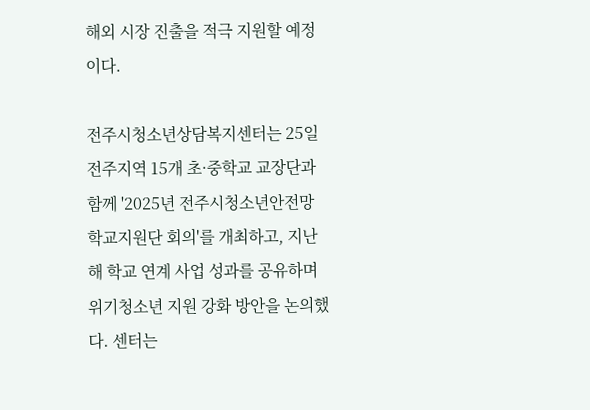해외 시장 진출을 적극 지원할 예정이다.

전주시청소년상담복지센터는 25일 전주지역 15개 초·중학교 교장단과 함께 '2025년 전주시청소년안전망 학교지원단 회의'를 개최하고, 지난해 학교 연계 사업 성과를 공유하며 위기청소년 지원 강화 방안을 논의했다. 센터는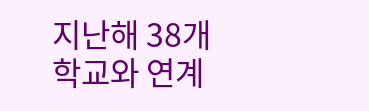지난해 38개 학교와 연계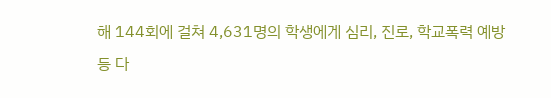해 144회에 걸쳐 4,631명의 학생에게 심리, 진로, 학교폭력 예방 등 다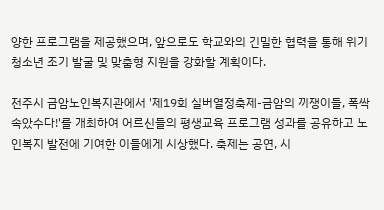양한 프로그램을 제공했으며, 앞으로도 학교와의 긴밀한 협력을 통해 위기청소년 조기 발굴 및 맞춤형 지원을 강화할 계획이다.

전주시 금암노인복지관에서 '제19회 실버열정축제-금암의 끼쟁이들, 폭싹 속았수다!'를 개최하여 어르신들의 평생교육 프로그램 성과를 공유하고 노인복지 발전에 기여한 이들에게 시상했다. 축제는 공연, 시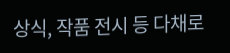상식, 작품 전시 등 다채로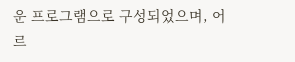운 프로그램으로 구성되었으며, 어르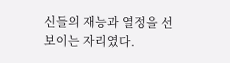신들의 재능과 열정을 선보이는 자리였다.